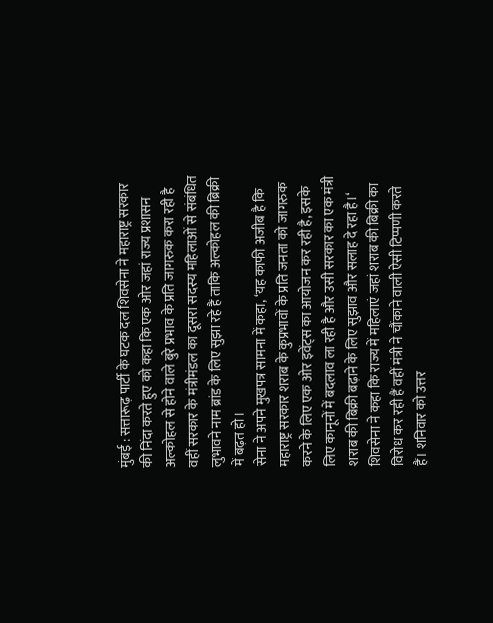मुंबई : सत्तारूढ़ पार्टी के घटक दल शिवसेना ने महाराष्ट्र सरकार की निंदा करते हुए को कहा कि एक ओर जहां राज्य प्रशासन अल्कोहल से होने वाले बुरे प्रभाव के प्रति जागरुक करा रही है वहीं सरकार के मंत्रीमंडल का दूसरा सदस्य महिलाओं से संबंधित लुभावने नाम ब्रांड के लिए सुझा रहे हैं ताकि अल्कोहल की ब्रिक्री में बढ़त हो।
सेना ने अपने मुखपत्र सामना में कहा, ‘यह काफी अजीब है कि महाराष्ट्र सरकार शराब के कुप्रभावों के प्रति जनता को जागरुक करने के लिए एक ओर इवेंट्स का आयोजन कर रही है, इसके लिए कानूनों में बदलाव ला रही है और उसी सरकार का एक मंत्री शराब की बिक्री बढ़ाने के लिए सुझाव और सलाह दे रहा है।‘
शिवसेना ने कहा कि राज्य में महिलाएं जहां शराब की बिक्री का विरोध कर रही हैं वहीं मंत्री ने चौंकाने वाली ऐसी टिप्पणी करते हैं। शनिवार को उत्तर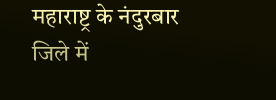महाराष्ट्र के नंदुरबार जिले में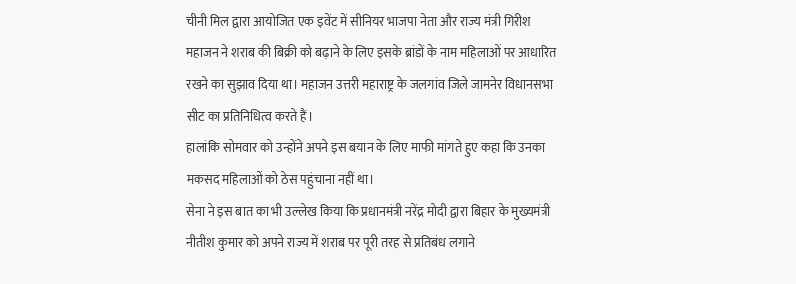चीनी मिल द्वारा आयोजित एक इवेंट में सीनियर भाजपा नेता और राज्य मंत्री गिरीश महाजन ने शराब की बिक्री को बढ़ाने के लिए इसके ब्रांडों के नाम महिलाओं पर आधारित रखने का सुझाव दिया था। महाजन उत्तरी महाराष्ट्र के जलगांव जिले जामनेर विधानसभा सीट का प्रतिनिधित्व करते हैं।
हालांकि सोमवार को उन्होंने अपने इस बयान के लिए माफी मांगते हुए कहा कि उनका मकसद महिलाओं को ठेस पहुंचाना नहीं था।
सेना ने इस बात का भी उल्लेख किया कि प्रधानमंत्री नरेंद्र मोदी द्वारा बिहार के मुख्यमंत्री नीतीश कुमार को अपने राज्य में शराब पर पूरी तरह से प्रतिबंध लगाने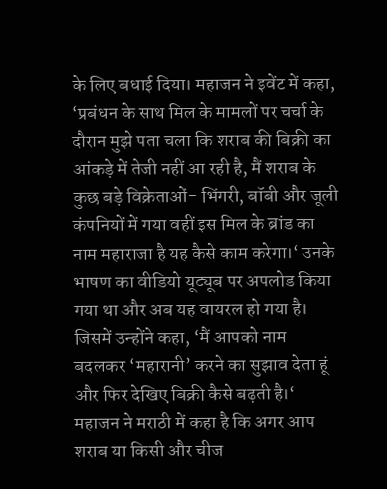के लिए बधाई दिया। महाजन ने इवेंट में कहा, ‘प्रबंधन के साथ मिल के मामलों पर चर्चा के दौरान मुझे पता चला कि शराब की बिक्री का आंकड़े में तेजी नहीं आ रही है, मैं शराब के कुछ बड़े विक्रेताओं- भिंगरी, बॉबी और जूली कंपनियों में गया वहीं इस मिल के ब्रांड का नाम महाराजा है यह कैसे काम करेगा।‘ उनके भाषण का वीडियो यूट्यूब पर अपलोड किया गया था और अब यह वायरल हो गया है। जिसमें उन्होंने कहा, ‘मैं आपको नाम बदलकर ‘महारानी’ करने का सुझाव देता हूं और फिर देखिए बिक्री कैसे बढ़ती है।‘ महाजन ने मराठी में कहा है कि अगर आप शराब या किसी और चीज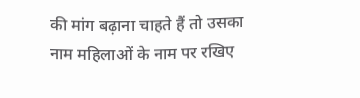की मांग बढ़ाना चाहते हैं तो उसका नाम महिलाओं के नाम पर रखिए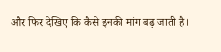और फिर देखिए कि कैसे इनकी मांग बढ़ जाती है।